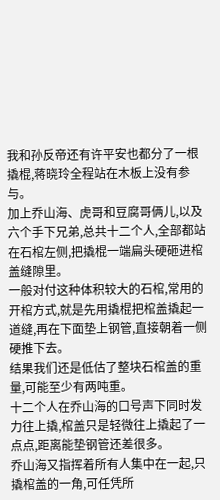我和孙反帝还有许平安也都分了一根撬棍,蒋晓玲全程站在木板上没有参与。
加上乔山海、虎哥和豆腐哥俩儿,以及六个手下兄弟,总共十二个人,全部都站在石棺左侧,把撬棍一端扁头硬砸进棺盖缝隙里。
一般对付这种体积较大的石棺,常用的开棺方式,就是先用撬棍把棺盖撬起一道缝,再在下面垫上钢管,直接朝着一侧硬推下去。
结果我们还是低估了整块石棺盖的重量,可能至少有两吨重。
十二个人在乔山海的口号声下同时发力往上撬,棺盖只是轻微往上撬起了一点点,距离能垫钢管还差很多。
乔山海又指挥着所有人集中在一起,只撬棺盖的一角,可任凭所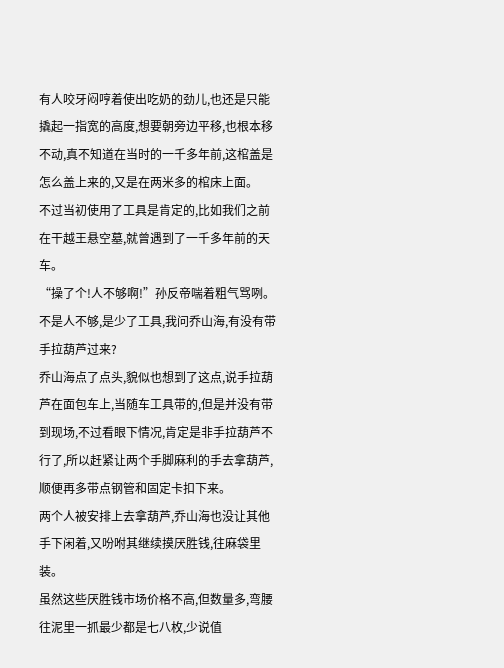有人咬牙闷哼着使出吃奶的劲儿,也还是只能撬起一指宽的高度,想要朝旁边平移,也根本移不动,真不知道在当时的一千多年前,这棺盖是怎么盖上来的,又是在两米多的棺床上面。
不过当初使用了工具是肯定的,比如我们之前在干越王悬空墓,就曾遇到了一千多年前的天车。
“操了个!人不够啊!”孙反帝喘着粗气骂咧。
不是人不够,是少了工具,我问乔山海,有没有带手拉葫芦过来?
乔山海点了点头,貌似也想到了这点,说手拉葫芦在面包车上,当随车工具带的,但是并没有带到现场,不过看眼下情况,肯定是非手拉葫芦不行了,所以赶紧让两个手脚麻利的手去拿葫芦,顺便再多带点钢管和固定卡扣下来。
两个人被安排上去拿葫芦,乔山海也没让其他手下闲着,又吩咐其继续摸厌胜钱,往麻袋里装。
虽然这些厌胜钱市场价格不高,但数量多,弯腰往泥里一抓最少都是七八枚,少说值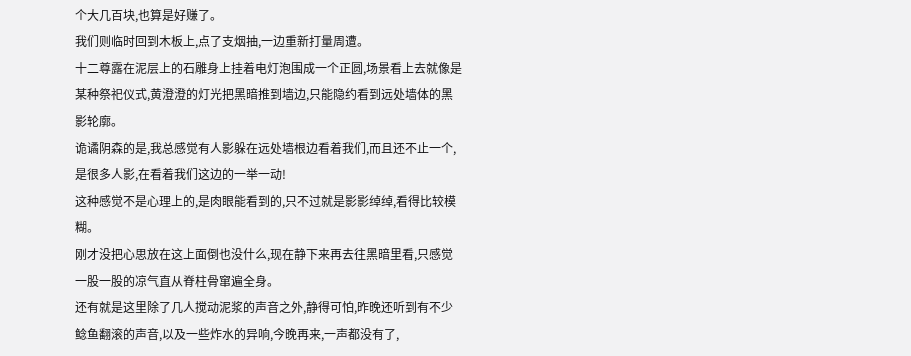个大几百块,也算是好赚了。
我们则临时回到木板上,点了支烟抽,一边重新打量周遭。
十二尊露在泥层上的石雕身上挂着电灯泡围成一个正圆,场景看上去就像是某种祭祀仪式,黄澄澄的灯光把黑暗推到墙边,只能隐约看到远处墙体的黑影轮廓。
诡谲阴森的是,我总感觉有人影躲在远处墙根边看着我们,而且还不止一个,是很多人影,在看着我们这边的一举一动!
这种感觉不是心理上的,是肉眼能看到的,只不过就是影影绰绰,看得比较模糊。
刚才没把心思放在这上面倒也没什么,现在静下来再去往黑暗里看,只感觉一股一股的凉气直从脊柱骨窜遍全身。
还有就是这里除了几人搅动泥浆的声音之外,静得可怕,昨晚还听到有不少鲶鱼翻滚的声音,以及一些炸水的异响,今晚再来,一声都没有了,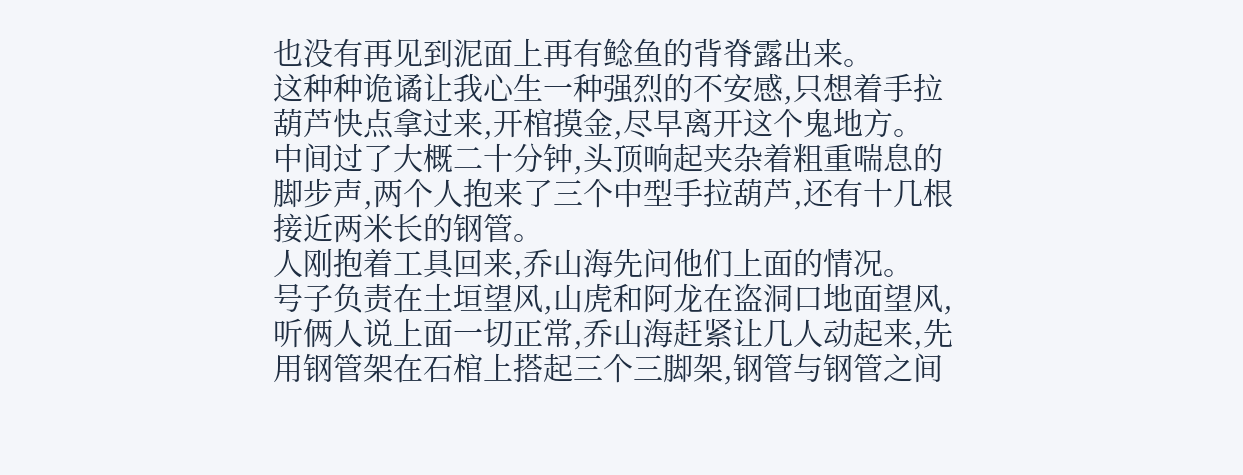也没有再见到泥面上再有鲶鱼的背脊露出来。
这种种诡谲让我心生一种强烈的不安感,只想着手拉葫芦快点拿过来,开棺摸金,尽早离开这个鬼地方。
中间过了大概二十分钟,头顶响起夹杂着粗重喘息的脚步声,两个人抱来了三个中型手拉葫芦,还有十几根接近两米长的钢管。
人刚抱着工具回来,乔山海先问他们上面的情况。
号子负责在土垣望风,山虎和阿龙在盗洞口地面望风,听俩人说上面一切正常,乔山海赶紧让几人动起来,先用钢管架在石棺上搭起三个三脚架,钢管与钢管之间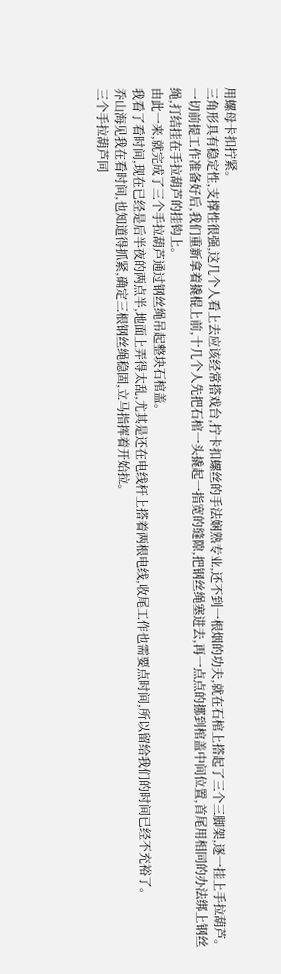用螺母卡扣拧紧。
三角形具有稳定性,支撑性很强,这几个人看上去应该经常搭戏台,拧卡扣螺丝的手法娴熟专业,还不到一根烟的功夫,就在石棺上搭起了三个三脚架,逐一挂上手拉葫芦。
一切前提工作准备好后,我们重新拿着撬棍上前,十几个人先把石棺一头撬起一指宽的缝隙,把钢丝绳塞进去,再一点点的挪到棺盖中间位置,首尾用相同的办法绑上钢丝绳,打结挂在手拉葫芦的挂钩上。
由此一来,就完成了三个手拉葫芦通过钢丝绳吊起整块石棺盖。
我看了看时间,现在已经是后半夜的两点半,地面上弄得太乱,尤其是还在电线杆上搭着两根电线,收尾工作也需要点时间,所以留给我们的时间已经不充裕了。
乔山海见我在看时间,也知道得抓紧,确定三根钢丝绳稳固,立马指挥着开始拉。
三个手拉葫芦同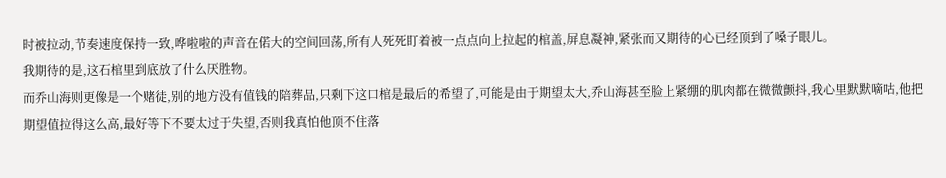时被拉动,节奏速度保持一致,哗啦啦的声音在偌大的空间回荡,所有人死死盯着被一点点向上拉起的棺盖,屏息凝神,紧张而又期待的心已经顶到了嗓子眼儿。
我期待的是,这石棺里到底放了什么厌胜物。
而乔山海则更像是一个赌徒,别的地方没有值钱的陪葬品,只剩下这口棺是最后的希望了,可能是由于期望太大,乔山海甚至脸上紧绷的肌肉都在微微颤抖,我心里默默嘀咕,他把期望值拉得这么高,最好等下不要太过于失望,否则我真怕他顶不住落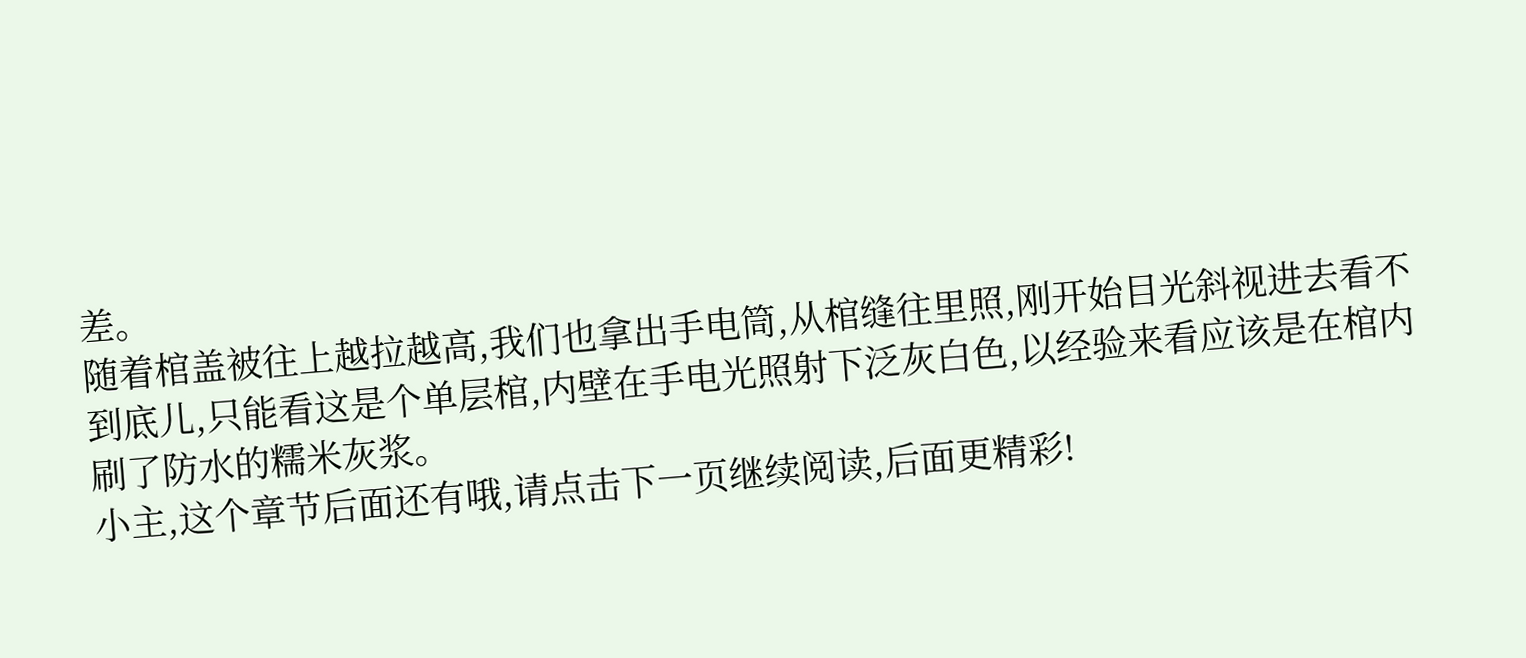差。
随着棺盖被往上越拉越高,我们也拿出手电筒,从棺缝往里照,刚开始目光斜视进去看不到底儿,只能看这是个单层棺,内壁在手电光照射下泛灰白色,以经验来看应该是在棺内刷了防水的糯米灰浆。
小主,这个章节后面还有哦,请点击下一页继续阅读,后面更精彩!